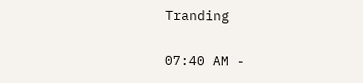Tranding

07:40 AM -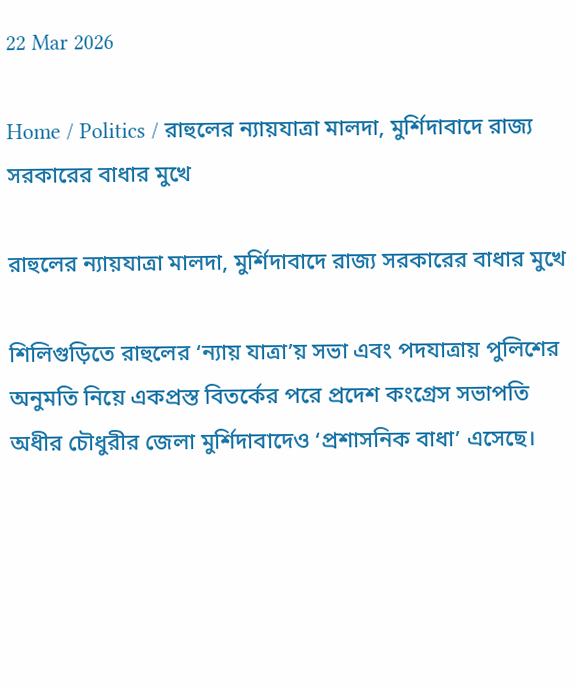22 Mar 2026

Home / Politics / রাহুলের ন‍্যায়যাত্রা মালদা, মুর্শিদাবাদে রাজ‍্য সরকারের বাধার মুখে

রাহুলের ন‍্যায়যাত্রা মালদা, মুর্শিদাবাদে রাজ‍্য সরকারের বাধার মুখে

শিলিগুড়িতে রাহুলের ‘ন্যায় যাত্রা’য় সভা এবং পদযাত্রায় পুলিশের অনুমতি নিয়ে একপ্রস্ত বিতর্কের পরে প্রদেশ কংগ্রেস সভাপতি অধীর চৌধুরীর জেলা মুর্শিদাবাদেও ‘প্রশাসনিক বাধা’ এসেছে।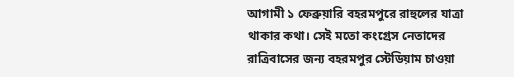আগামী ১ ফেব্রুয়ারি বহরমপুরে রাহুলের যাত্রা থাকার কথা। সেই মতো কংগ্রেস নেতাদের রাত্রিবাসের জন্য বহরমপুর স্টেডিয়াম চাওয়া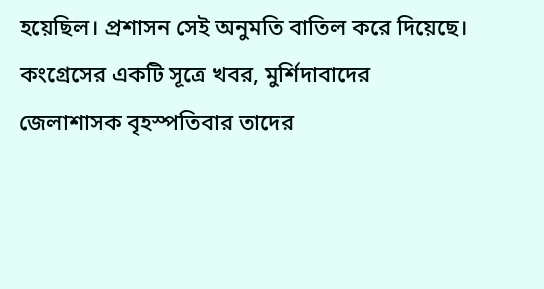হয়েছিল। প্রশাসন সেই অনুমতি বাতিল করে দিয়েছে। কংগ্রেসের একটি সূত্রে খবর, মুর্শিদাবাদের জেলাশাসক বৃহস্পতিবার তাদের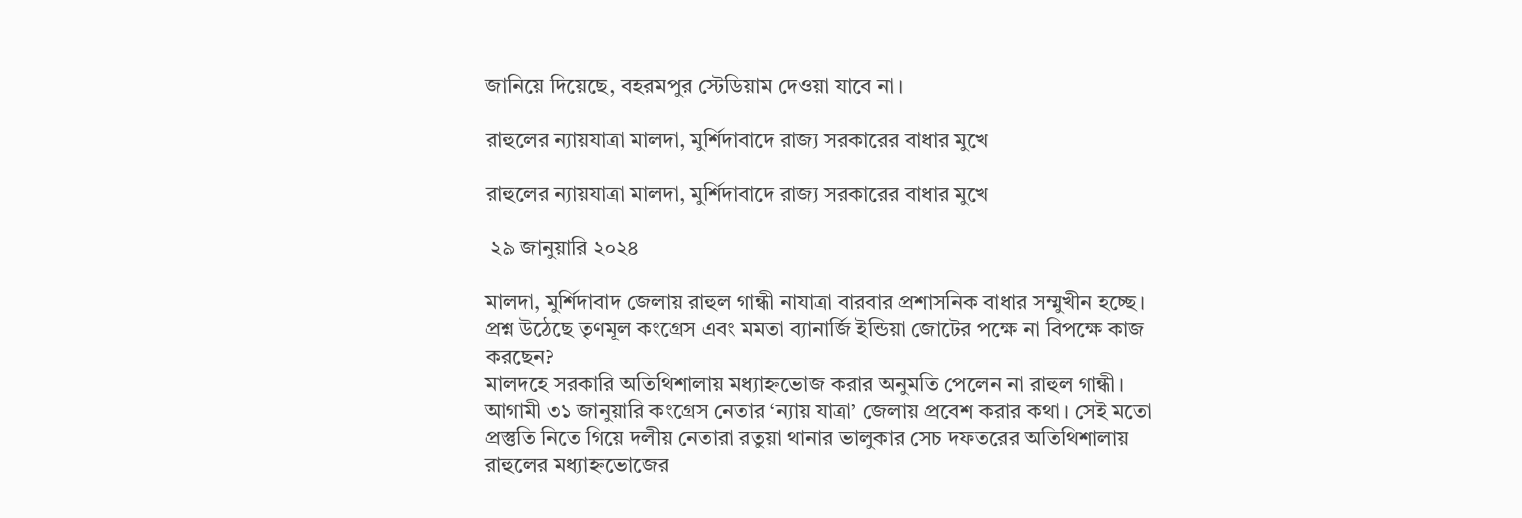জানিয়ে দিয়েছে, বহরমপুর স্টেডিয়াম দেওয়া যাবে না।

রাহুলের ন‍্যায়যাত্রা মালদা, মুর্শিদাবাদে রাজ‍্য সরকারের বাধার মুখে

রাহুলের ন‍্যায়যাত্রা মালদা, মুর্শিদাবাদে রাজ‍্য সরকারের বাধার মুখে

 ২৯ জানুয়ারি ২০২৪

মালদা, মুর্শিদাবাদ জেলায় রাহুল গান্ধী নাযাত্রা বারবার প্রশাসনিক বাধার সম্মুখীন হচ্ছে। প্রশ্ন উঠেছে তৃণমূল কংগ্রেস এবং মমতা ব্যানার্জি ইন্ডিয়া জোটের পক্ষে না বিপক্ষে কাজ করছেন?
মালদহে সরকারি অতিথিশালায় মধ্যাহ্নভোজ করার অনুমতি পেলেন না রাহুল গান্ধী। আগামী ৩১ জানুয়ারি কংগ্রেস নেতার ‘ন্যায় যাত্রা’ জেলায় প্রবেশ করার কথা। সেই মতো প্রস্তুতি নিতে গিয়ে দলীয় নেতারা রতুয়া থানার ভালুকার সেচ দফতরের অতিথিশালায় রাহুলের মধ্যাহ্নভোজের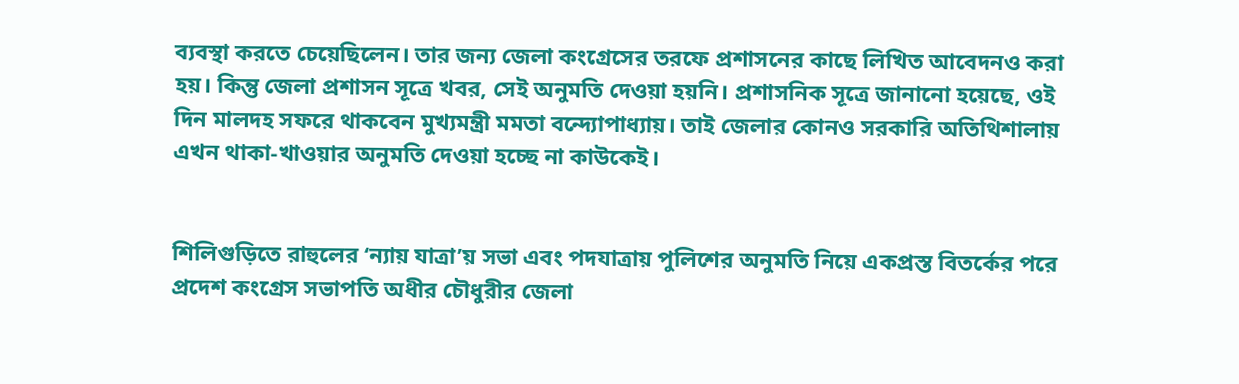ব্যবস্থা করতে চেয়েছিলেন। তার জন্য জেলা কংগ্রেসের তরফে প্রশাসনের কাছে লিখিত আবেদনও করা হয়। কিন্তু জেলা প্রশাসন সূত্রে খবর, সেই অনুমতি দেওয়া হয়নি। প্রশাসনিক সূত্রে জানানো হয়েছে, ওই দিন মালদহ সফরে থাকবেন মুখ্যমন্ত্রী মমতা বন্দ্যোপাধ্যায়। তাই জেলার কোনও সরকারি অতিথিশালায় এখন থাকা-খাওয়ার অনুমতি দেওয়া হচ্ছে না কাউকেই।


শিলিগুড়িতে রাহুলের ‘ন্যায় যাত্রা’য় সভা এবং পদযাত্রায় পুলিশের অনুমতি নিয়ে একপ্রস্ত বিতর্কের পরে প্রদেশ কংগ্রেস সভাপতি অধীর চৌধুরীর জেলা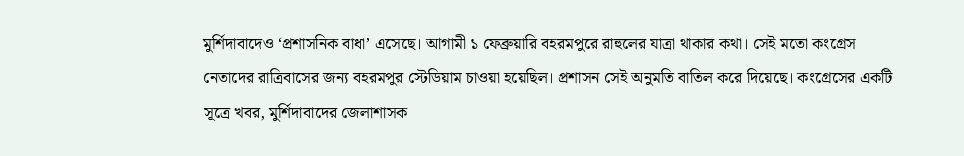মুর্শিদাবাদেও ‘প্রশাসনিক বাধা’ এসেছে। আগামী ১ ফেব্রুয়ারি বহরমপুরে রাহুলের যাত্রা থাকার কথা। সেই মতো কংগ্রেস নেতাদের রাত্রিবাসের জন্য বহরমপুর স্টেডিয়াম চাওয়া হয়েছিল। প্রশাসন সেই অনুমতি বাতিল করে দিয়েছে। কংগ্রেসের একটি সূত্রে খবর, মুর্শিদাবাদের জেলাশাসক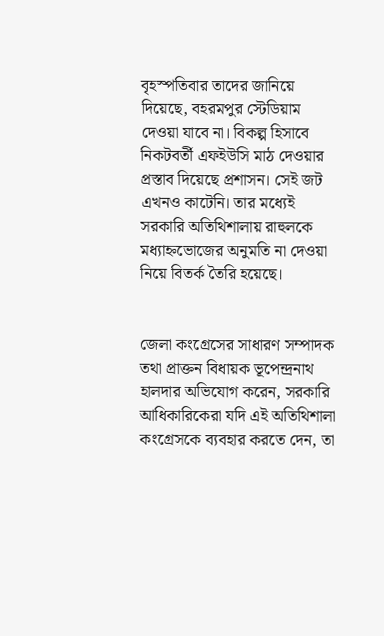বৃহস্পতিবার তাদের জানিয়ে দিয়েছে, বহরমপুর স্টেডিয়াম দেওয়া যাবে না। বিকল্প হিসাবে নিকটবর্তী এফইউসি মাঠ দেওয়ার প্রস্তাব দিয়েছে প্রশাসন। সেই জট এখনও কাটেনি। তার মধ্যেই সরকারি অতিথিশালায় রাহুলকে মধ্যাহ্নভোজের অনুমতি না দেওয়া নিয়ে বিতর্ক তৈরি হয়েছে।


জেলা কংগ্রেসের সাধারণ সম্পাদক তথা প্রাক্তন বিধায়ক ভূপেন্দ্রনাথ হালদার অভিযোগ করেন, সরকারি আধিকারিকেরা যদি এই অতিথিশালা কংগ্রেসকে ব্যবহার করতে দেন, তা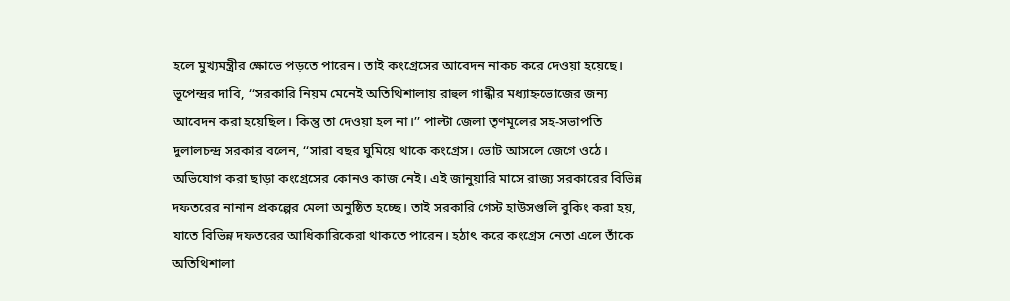হলে মুখ্যমন্ত্রীর ক্ষোভে পড়তে পারেন। তাই কংগ্রেসের আবেদন নাকচ করে দেওয়া হয়েছে। ভূপেন্দ্রর দাবি, ‘‘সরকারি নিয়ম মেনেই অতিথিশালায় রাহুল গান্ধীর মধ্যাহ্নভোজের জন্য আবেদন করা হয়েছিল। কিন্তু তা দেওয়া হল না।’’ পাল্টা জেলা তৃণমূলের সহ-সভাপতি দুলালচন্দ্র সরকার বলেন, ‘‘সারা বছর ঘুমিয়ে থাকে কংগ্রেস। ভোট আসলে জেগে ওঠে। অভিযোগ করা ছাড়া কংগ্রেসের কোনও কাজ নেই। এই জানুয়ারি মাসে রাজ্য সরকারের বিভিন্ন দফতরের নানান প্রকল্পের মেলা অনুষ্ঠিত হচ্ছে। তাই সরকারি গেস্ট হাউসগুলি বুকিং করা হয়, যাতে বিভিন্ন দফতরের আধিকারিকেরা থাকতে পারেন। হঠাৎ করে কংগ্রেস নেতা এলে তাঁকে অতিথিশালা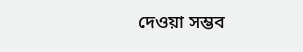দেওয়া সম্ভব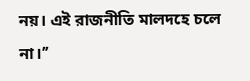নয়। এই রাজনীতি মালদহে চলে না।’’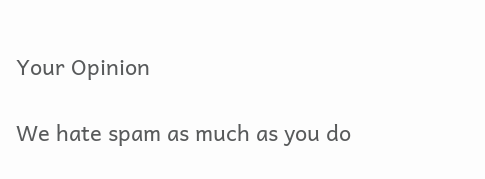Your Opinion

We hate spam as much as you do